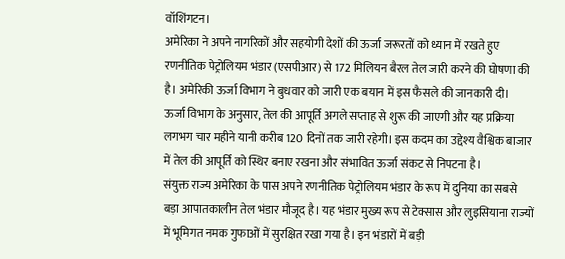वॉशिंगटन।
अमेरिका ने अपने नागरिकों और सहयोगी देशों की ऊर्जा जरूरतों को ध्यान में रखते हुए रणनीतिक पेट्रोलियम भंडार (एसपीआर) से 172 मिलियन बैरल तेल जारी करने की घोषणा की है। अमेरिकी ऊर्जा विभाग ने बुधवार को जारी एक बयान में इस फैसले की जानकारी दी।
ऊर्जा विभाग के अनुसार, तेल की आपूर्ति अगले सप्ताह से शुरू की जाएगी और यह प्रक्रिया लगभग चार महीने यानी करीब 120 दिनों तक जारी रहेगी। इस कदम का उद्देश्य वैश्विक बाजार में तेल की आपूर्ति को स्थिर बनाए रखना और संभावित ऊर्जा संकट से निपटना है।
संयुक्त राज्य अमेरिका के पास अपने रणनीतिक पेट्रोलियम भंडार के रूप में दुनिया का सबसे बड़ा आपातकालीन तेल भंडार मौजूद है। यह भंडार मुख्य रूप से टेक्सास और लुइसियाना राज्यों में भूमिगत नमक गुफाओं में सुरक्षित रखा गया है। इन भंडारों में बड़ी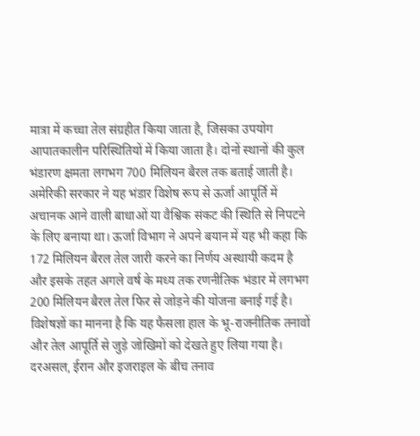मात्रा में कच्चा तेल संग्रहीत किया जाता है, जिसका उपयोग आपातकालीन परिस्थितियों में किया जाता है। दोनों स्थानों की कुल भंडारण क्षमता लगभग 700 मिलियन बैरल तक बताई जाती है।
अमेरिकी सरकार ने यह भंडार विशेष रूप से ऊर्जा आपूर्ति में अचानक आने वाली बाधाओं या वैश्विक संकट की स्थिति से निपटने के लिए बनाया था। ऊर्जा विभाग ने अपने बयान में यह भी कहा कि 172 मिलियन बैरल तेल जारी करने का निर्णय अस्थायी कदम है और इसके तहत अगले वर्ष के मध्य तक रणनीतिक भंडार में लगभग 200 मिलियन बैरल तेल फिर से जोड़ने की योजना बनाई गई है।
विशेषज्ञों का मानना है कि यह फैसला हाल के भू-राजनीतिक तनावों और तेल आपूर्ति से जुड़े जोखिमों को देखते हुए लिया गया है। दरअसल, ईरान और इजराइल के बीच तनाव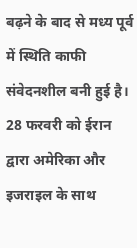बढ़ने के बाद से मध्य पूर्व में स्थिति काफी संवेदनशील बनी हुई है। 28 फरवरी को ईरान द्वारा अमेरिका और इजराइल के साथ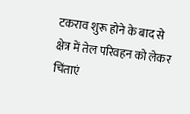टकराव शुरू होने के बाद से क्षेत्र में तेल परिवहन को लेकर चिंताएं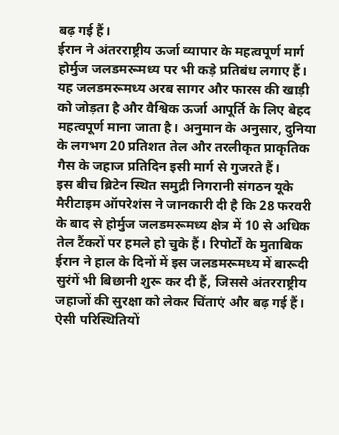बढ़ गई हैं।
ईरान ने अंतरराष्ट्रीय ऊर्जा व्यापार के महत्वपूर्ण मार्ग होर्मुज जलडमरूमध्य पर भी कड़े प्रतिबंध लगाए हैं। यह जलडमरूमध्य अरब सागर और फारस की खाड़ी को जोड़ता है और वैश्विक ऊर्जा आपूर्ति के लिए बेहद महत्वपूर्ण माना जाता है। अनुमान के अनुसार, दुनिया के लगभग 20 प्रतिशत तेल और तरलीकृत प्राकृतिक गैस के जहाज प्रतिदिन इसी मार्ग से गुजरते हैं।
इस बीच ब्रिटेन स्थित समुद्री निगरानी संगठन यूके मैरीटाइम ऑपरेशंस ने जानकारी दी है कि 28 फरवरी के बाद से होर्मुज जलडमरूमध्य क्षेत्र में 10 से अधिक तेल टैंकरों पर हमले हो चुके हैं। रिपोर्टों के मुताबिक ईरान ने हाल के दिनों में इस जलडमरूमध्य में बारूदी सुरंगें भी बिछानी शुरू कर दी हैं, जिससे अंतरराष्ट्रीय जहाजों की सुरक्षा को लेकर चिंताएं और बढ़ गई हैं।
ऐसी परिस्थितियों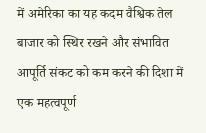में अमेरिका का यह कदम वैश्विक तेल बाजार को स्थिर रखने और संभावित आपूर्ति संकट को कम करने की दिशा में एक महत्वपूर्ण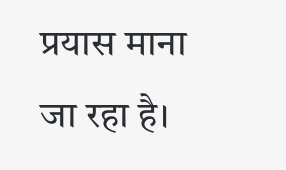प्रयास माना जा रहा है।